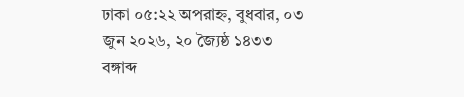ঢাকা ০৫:২২ অপরাহ্ন, বুধবার, ০৩ জুন ২০২৬, ২০ জ্যৈষ্ঠ ১৪৩৩ বঙ্গাব্দ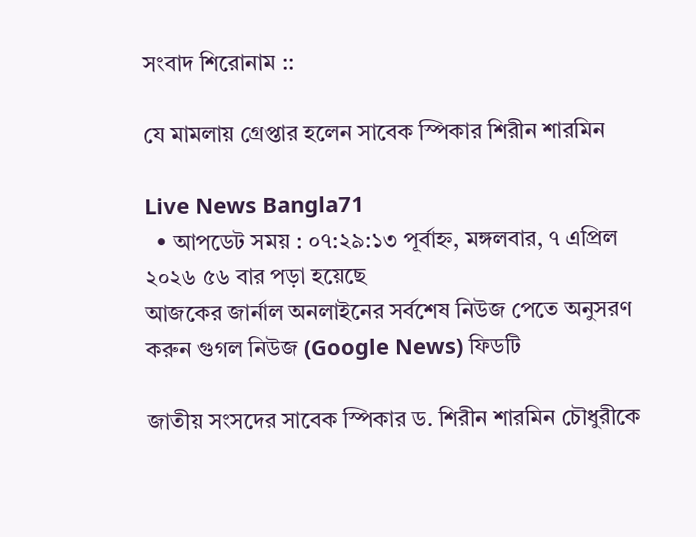সংবাদ শিরোনাম ::

যে মামলায় গ্রেপ্তার হলেন সাবেক স্পিকার শিরীন শারমিন

Live News Bangla71
  • আপডেট সময় : ০৭:২৯:১৩ পূর্বাহ্ন, মঙ্গলবার, ৭ এপ্রিল ২০২৬ ৫৬ বার পড়া হয়েছে
আজকের জার্নাল অনলাইনের সর্বশেষ নিউজ পেতে অনুসরণ করুন গুগল নিউজ (Google News) ফিডটি

জাতীয় সংসদের সাবেক স্পিকার ড. শিরীন শারমিন চৌধুরীকে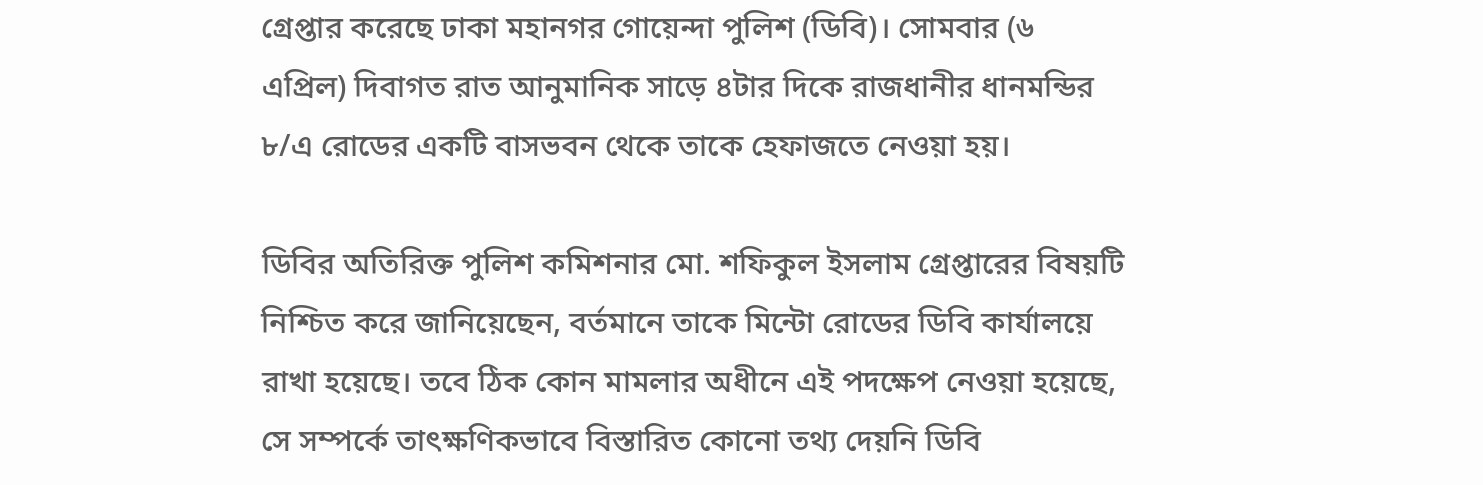গ্রেপ্তার করেছে ঢাকা মহানগর গোয়েন্দা পুলিশ (ডিবি)। সোমবার (৬ এপ্রিল) দিবাগত রাত আনুমানিক সাড়ে ৪টার দিকে রাজধানীর ধানমন্ডির ৮/এ রোডের একটি বাসভবন থেকে তাকে হেফাজতে নেওয়া হয়।

ডিবির অতিরিক্ত পুলিশ কমিশনার মো. শফিকুল ইসলাম গ্রেপ্তারের বিষয়টি নিশ্চিত করে জানিয়েছেন, বর্তমানে তাকে মিন্টো রোডের ডিবি কার্যালয়ে রাখা হয়েছে। তবে ঠিক কোন মামলার অধীনে এই পদক্ষেপ নেওয়া হয়েছে, সে সম্পর্কে তাৎক্ষণিকভাবে বিস্তারিত কোনো তথ্য দেয়নি ডিবি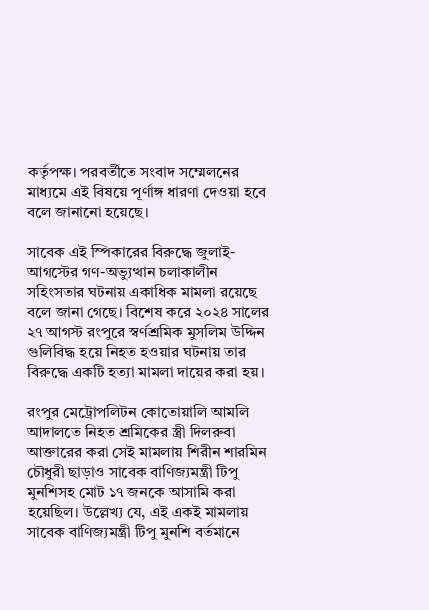কর্তৃপক্ষ। পরবর্তীতে সংবাদ সম্মেলনের মাধ্যমে এই বিষয়ে পূর্ণাঙ্গ ধারণা দেওয়া হবে বলে জানানো হয়েছে।

সাবেক এই স্পিকারের বিরুদ্ধে জুলাই-আগস্টের গণ-অভ্যুত্থান চলাকালীন সহিংসতার ঘটনায় একাধিক মামলা রয়েছে বলে জানা গেছে। বিশেষ করে ২০২৪ সালের ২৭ আগস্ট রংপুরে স্বর্ণশ্রমিক মুসলিম উদ্দিন গুলিবিদ্ধ হয়ে নিহত হওয়ার ঘটনায় তার বিরুদ্ধে একটি হত্যা মামলা দায়ের করা হয়।

রংপুর মেট্রোপলিটন কোতোয়ালি আমলি আদালতে নিহত শ্রমিকের স্ত্রী দিলরুবা আক্তারের করা সেই মামলায় শিরীন শারমিন চৌধুরী ছাড়াও সাবেক বাণিজ্যমন্ত্রী টিপু মুনশিসহ মোট ১৭ জনকে আসামি করা হয়েছিল। উল্লেখ্য যে, এই একই মামলায় সাবেক বাণিজ্যমন্ত্রী টিপু মুনশি বর্তমানে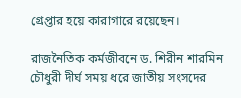গ্রেপ্তার হয়ে কারাগারে রয়েছেন।

রাজনৈতিক কর্মজীবনে ড. শিরীন শারমিন চৌধুরী দীর্ঘ সময় ধরে জাতীয় সংসদের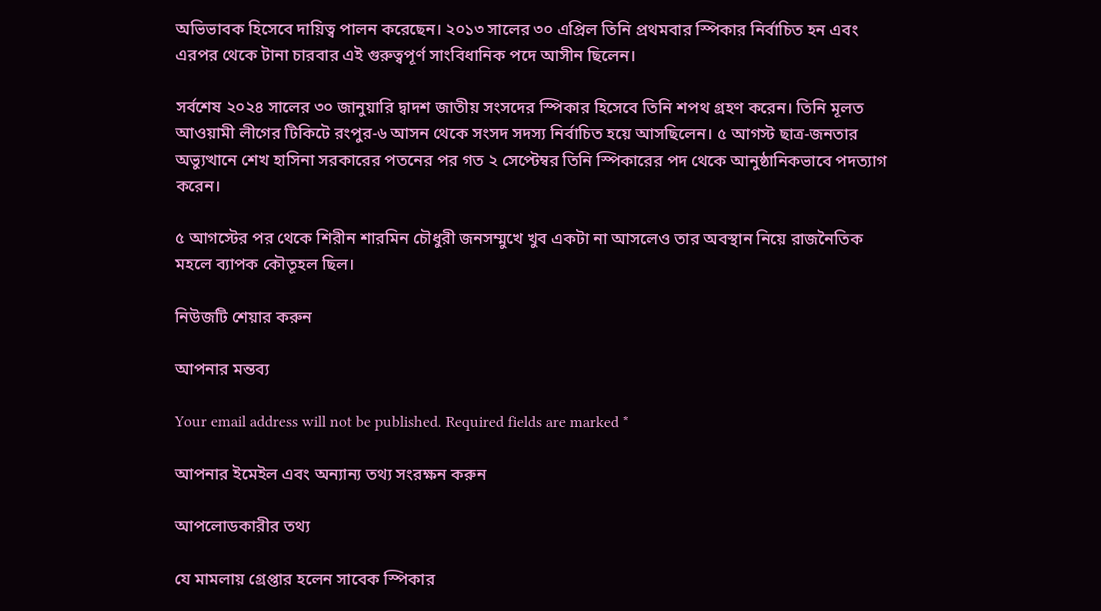অভিভাবক হিসেবে দায়িত্ব পালন করেছেন। ২০১৩ সালের ৩০ এপ্রিল তিনি প্রথমবার স্পিকার নির্বাচিত হন এবং এরপর থেকে টানা চারবার এই গুরুত্বপূর্ণ সাংবিধানিক পদে আসীন ছিলেন।

সর্বশেষ ২০২৪ সালের ৩০ জানুয়ারি দ্বাদশ জাতীয় সংসদের স্পিকার হিসেবে তিনি শপথ গ্রহণ করেন। তিনি মূলত আওয়ামী লীগের টিকিটে রংপুর-৬ আসন থেকে সংসদ সদস্য নির্বাচিত হয়ে আসছিলেন। ৫ আগস্ট ছাত্র-জনতার অভ্যুত্থানে শেখ হাসিনা সরকারের পতনের পর গত ২ সেপ্টেম্বর তিনি স্পিকারের পদ থেকে আনুষ্ঠানিকভাবে পদত্যাগ করেন।

৫ আগস্টের পর থেকে শিরীন শারমিন চৌধুরী জনসম্মুখে খুব একটা না আসলেও তার অবস্থান নিয়ে রাজনৈতিক মহলে ব্যাপক কৌতূহল ছিল।

নিউজটি শেয়ার করুন

আপনার মন্তব্য

Your email address will not be published. Required fields are marked *

আপনার ইমেইল এবং অন্যান্য তথ্য সংরক্ষন করুন

আপলোডকারীর তথ্য

যে মামলায় গ্রেপ্তার হলেন সাবেক স্পিকার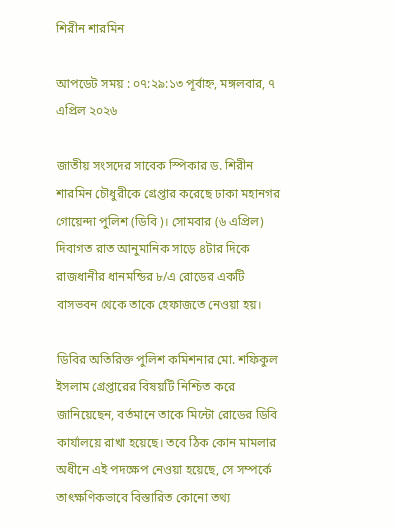শিরীন শারমিন

আপডেট সময় : ০৭:২৯:১৩ পূর্বাহ্ন, মঙ্গলবার, ৭ এপ্রিল ২০২৬

জাতীয় সংসদের সাবেক স্পিকার ড. শিরীন শারমিন চৌধুরীকে গ্রেপ্তার করেছে ঢাকা মহানগর গোয়েন্দা পুলিশ (ডিবি)। সোমবার (৬ এপ্রিল) দিবাগত রাত আনুমানিক সাড়ে ৪টার দিকে রাজধানীর ধানমন্ডির ৮/এ রোডের একটি বাসভবন থেকে তাকে হেফাজতে নেওয়া হয়।

ডিবির অতিরিক্ত পুলিশ কমিশনার মো. শফিকুল ইসলাম গ্রেপ্তারের বিষয়টি নিশ্চিত করে জানিয়েছেন, বর্তমানে তাকে মিন্টো রোডের ডিবি কার্যালয়ে রাখা হয়েছে। তবে ঠিক কোন মামলার অধীনে এই পদক্ষেপ নেওয়া হয়েছে, সে সম্পর্কে তাৎক্ষণিকভাবে বিস্তারিত কোনো তথ্য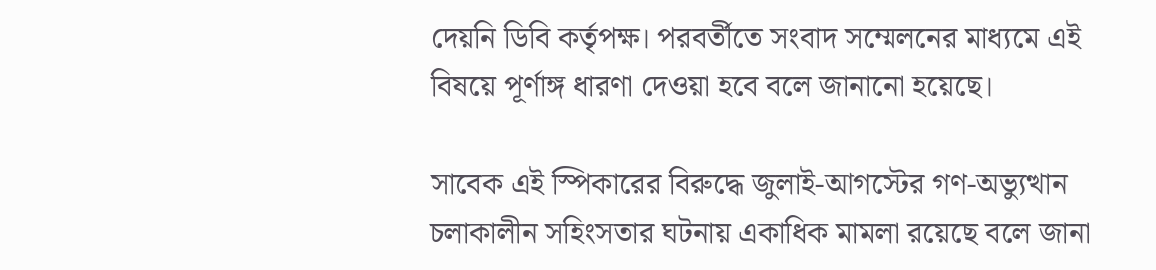দেয়নি ডিবি কর্তৃপক্ষ। পরবর্তীতে সংবাদ সম্মেলনের মাধ্যমে এই বিষয়ে পূর্ণাঙ্গ ধারণা দেওয়া হবে বলে জানানো হয়েছে।

সাবেক এই স্পিকারের বিরুদ্ধে জুলাই-আগস্টের গণ-অভ্যুত্থান চলাকালীন সহিংসতার ঘটনায় একাধিক মামলা রয়েছে বলে জানা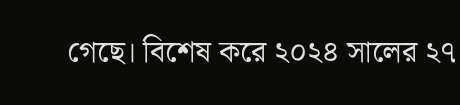গেছে। বিশেষ করে ২০২৪ সালের ২৭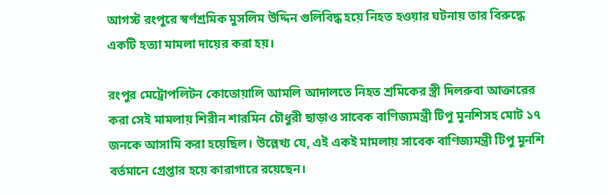আগস্ট রংপুরে স্বর্ণশ্রমিক মুসলিম উদ্দিন গুলিবিদ্ধ হয়ে নিহত হওয়ার ঘটনায় তার বিরুদ্ধে একটি হত্যা মামলা দায়ের করা হয়।

রংপুর মেট্রোপলিটন কোতোয়ালি আমলি আদালতে নিহত শ্রমিকের স্ত্রী দিলরুবা আক্তারের করা সেই মামলায় শিরীন শারমিন চৌধুরী ছাড়াও সাবেক বাণিজ্যমন্ত্রী টিপু মুনশিসহ মোট ১৭ জনকে আসামি করা হয়েছিল। উল্লেখ্য যে, এই একই মামলায় সাবেক বাণিজ্যমন্ত্রী টিপু মুনশি বর্তমানে গ্রেপ্তার হয়ে কারাগারে রয়েছেন।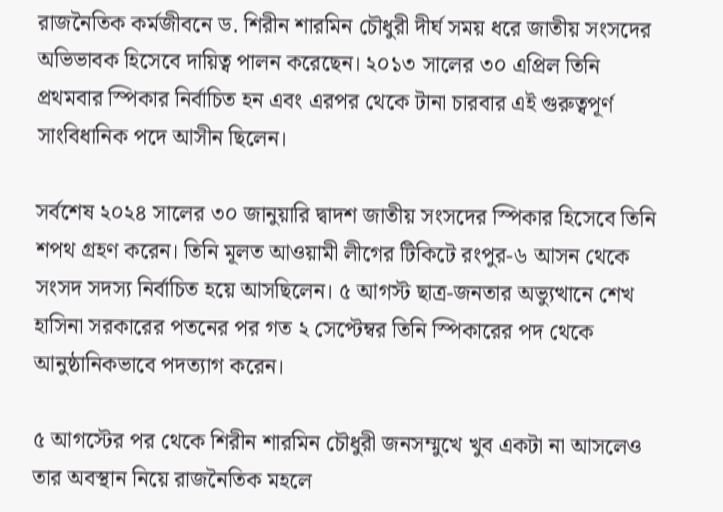রাজনৈতিক কর্মজীবনে ড. শিরীন শারমিন চৌধুরী দীর্ঘ সময় ধরে জাতীয় সংসদের অভিভাবক হিসেবে দায়িত্ব পালন করেছেন। ২০১৩ সালের ৩০ এপ্রিল তিনি প্রথমবার স্পিকার নির্বাচিত হন এবং এরপর থেকে টানা চারবার এই গুরুত্বপূর্ণ সাংবিধানিক পদে আসীন ছিলেন।

সর্বশেষ ২০২৪ সালের ৩০ জানুয়ারি দ্বাদশ জাতীয় সংসদের স্পিকার হিসেবে তিনি শপথ গ্রহণ করেন। তিনি মূলত আওয়ামী লীগের টিকিটে রংপুর-৬ আসন থেকে সংসদ সদস্য নির্বাচিত হয়ে আসছিলেন। ৫ আগস্ট ছাত্র-জনতার অভ্যুত্থানে শেখ হাসিনা সরকারের পতনের পর গত ২ সেপ্টেম্বর তিনি স্পিকারের পদ থেকে আনুষ্ঠানিকভাবে পদত্যাগ করেন।

৫ আগস্টের পর থেকে শিরীন শারমিন চৌধুরী জনসম্মুখে খুব একটা না আসলেও তার অবস্থান নিয়ে রাজনৈতিক মহলে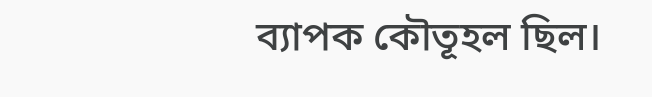ব্যাপক কৌতূহল ছিল।